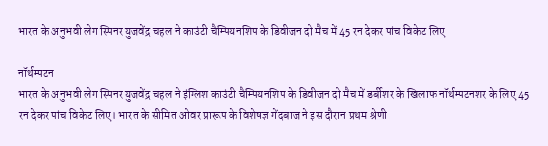भारत के अनुभवी लेग स्पिनर युजवेंद्र चहल ने काउंटी चैम्पियनशिप के डिवीजन दो मैच में 45 रन देकर पांच विकेट लिए

नॉर्थम्पटन
भारत के अनुभवी लेग स्पिनर युजवेंद्र चहल ने इंग्लिश काउंटी चैम्पियनशिप के डिवीजन दो मैच में डर्बीशर के खिलाफ नॉर्थम्पटनशर के लिए 45 रन देकर पांच विकेट लिए। भारत के सीमित ओवर प्रारूप के विशेषज्ञ गेंदबाज ने इस दौरान प्रथम श्रेणी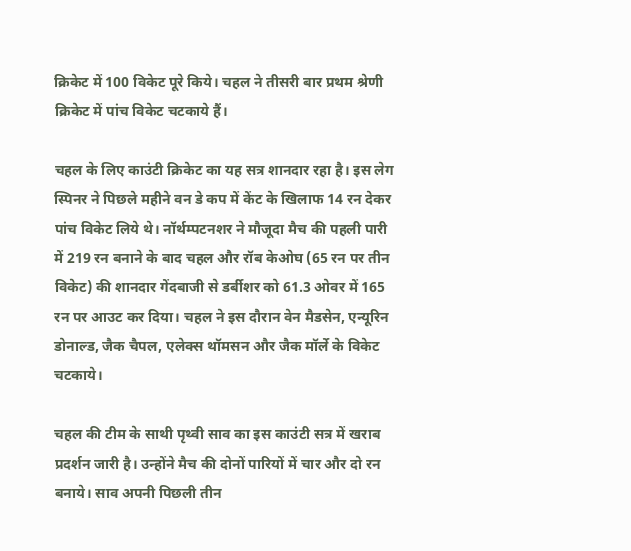क्रिकेट में 100 विकेट पूरे किये। चहल ने तीसरी बार प्रथम श्रेणी क्रिकेट में पांच विकेट चटकाये हैं।

चहल के लिए काउंटी क्रिकेट का यह सत्र शानदार रहा है। इस लेग स्पिनर ने पिछले महीने वन डे कप में केंट के खिलाफ 14 रन देकर पांच विकेट लिये थे। नॉर्थम्पटनशर ने मौजूदा मैच की पहली पारी में 219 रन बनाने के बाद चहल और रॉब केओघ (65 रन पर तीन विकेट) की शानदार गेंदबाजी से डर्बीशर को 61.3 ओवर में 165 रन पर आउट कर दिया। चहल ने इस दौरान वेन मैडसेन, एन्यूरिन डोनाल्ड, जैक चैपल, एलेक्स थॉमसन और जैक मॉर्ले के विकेट चटकाये।

चहल की टीम के साथी पृथ्वी साव का इस काउंटी सत्र में खराब प्रदर्शन जारी है। उन्होंने मैच की दोनों पारियों में चार और दो रन बनाये। साव अपनी पिछली तीन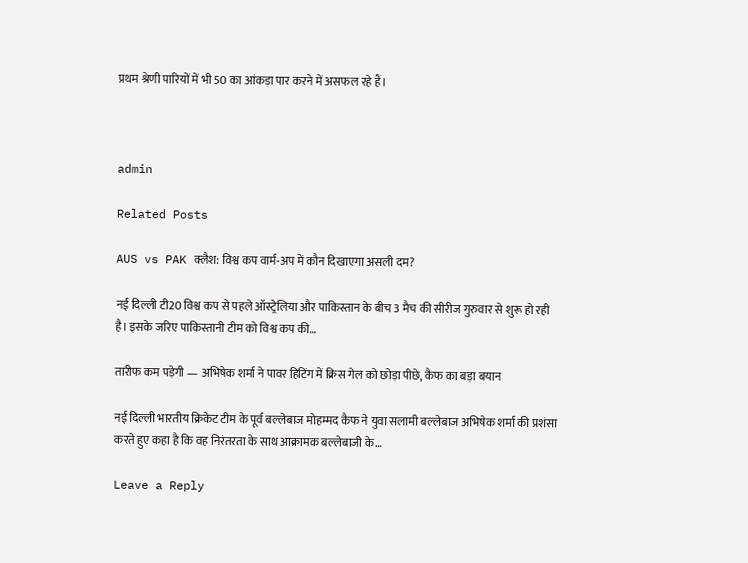प्रथम श्रेणी पारियों में भी 50 का आंकड़ा पार करने में असफल रहे हैं।



admin

Related Posts

AUS vs PAK क्लैश: विश्व कप वार्म-अप में कौन दिखाएगा असली दम?

नई दिल्ली टी20 विश्व कप से पहले ऑस्ट्रेलिया और पाकिस्तान के बीच 3 मैच की सीरीज गुरुवार से शुरू हो रही है। इसके जरिए पाकिस्तानी टीम को विश्व कप की…

तारीफ कम पड़ेगी — अभिषेक शर्मा ने पावर हिटिंग में क्रिस गेल को छोड़ा पीछे, कैफ का बड़ा बयान

नई दिल्ली भारतीय क्रिकेट टीम के पूर्व बल्लेबाज मोहम्मद कैफ ने युवा सलामी बल्लेबाज अभिषेक शर्मा की प्रशंसा करते हुए कहा है कि वह निरंतरता के साथ आक्रामक बल्लेबाजी के…

Leave a Reply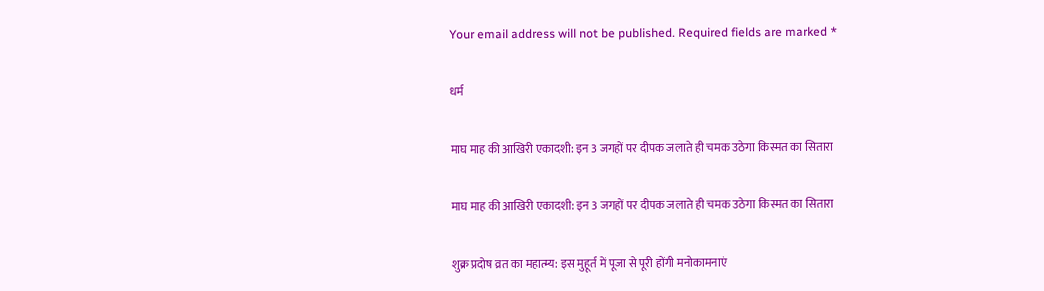Your email address will not be published. Required fields are marked *

धर्म

माघ माह की आखिरी एकादशी: इन 3 जगहों पर दीपक जलाते ही चमक उठेगा किस्मत का सितारा

माघ माह की आखिरी एकादशी: इन 3 जगहों पर दीपक जलाते ही चमक उठेगा किस्मत का सितारा

शुक्र प्रदोष व्रत का महात्म्य: इस मुहूर्त में पूजा से पूरी होंगी मनोकामनाएं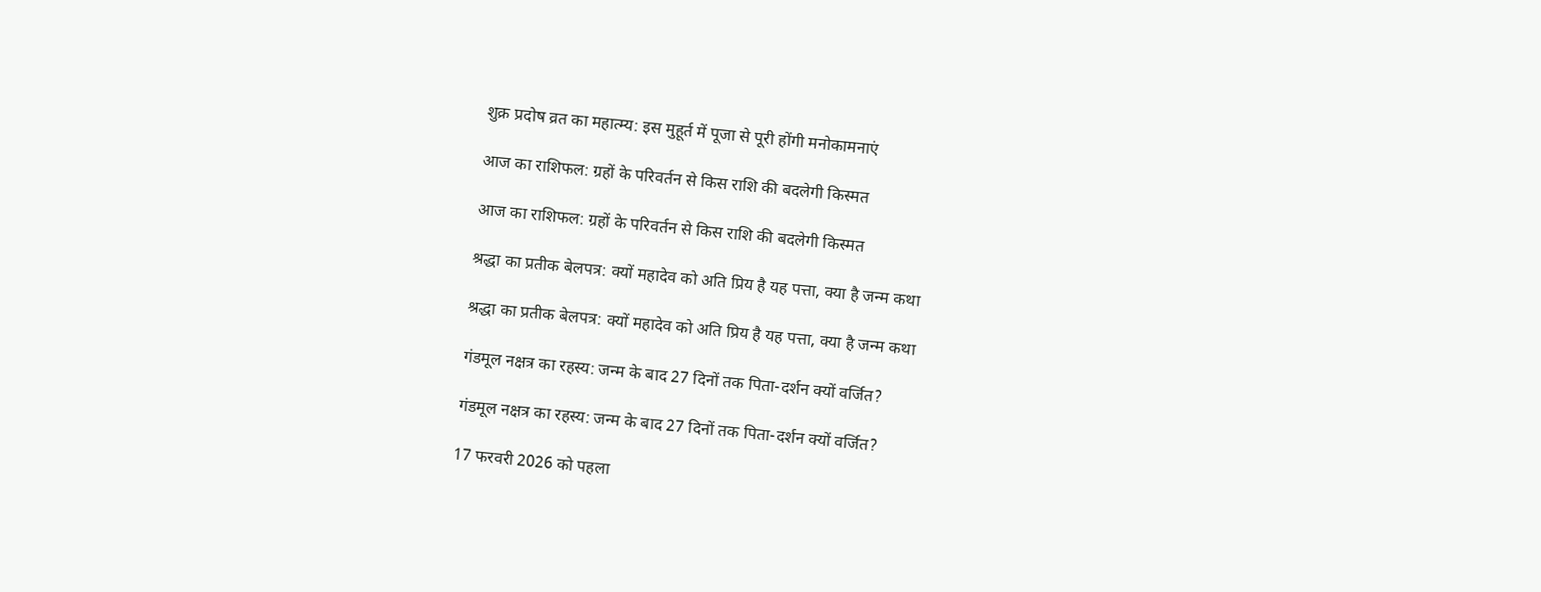शुक्र प्रदोष व्रत का महात्म्य: इस मुहूर्त में पूजा से पूरी होंगी मनोकामनाएं

आज का राशिफल: ग्रहों के परिवर्तन से किस राशि की बदलेगी किस्मत

आज का राशिफल: ग्रहों के परिवर्तन से किस राशि की बदलेगी किस्मत

श्रद्धा का प्रतीक बेलपत्र: क्यों महादेव को अति प्रिय है यह पत्ता, क्या है जन्म कथा

श्रद्धा का प्रतीक बेलपत्र: क्यों महादेव को अति प्रिय है यह पत्ता, क्या है जन्म कथा

गंडमूल नक्षत्र का रहस्य: जन्म के बाद 27 दिनों तक पिता-दर्शन क्यों वर्जित?

गंडमूल नक्षत्र का रहस्य: जन्म के बाद 27 दिनों तक पिता-दर्शन क्यों वर्जित?

17 फरवरी 2026 को पहला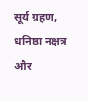सूर्य ग्रहण, धनिष्ठा नक्षत्र और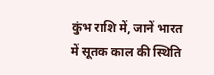कुंभ राशि में, जानें भारत में सूतक काल की स्थिति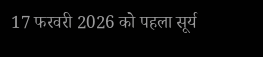17 फरवरी 2026 को पहला सूर्य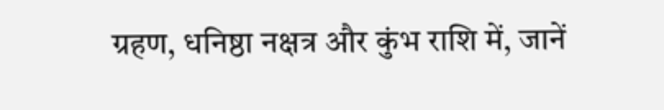ग्रहण, धनिष्ठा नक्षत्र और कुंभ राशि में, जानें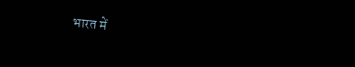भारत में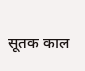सूतक काल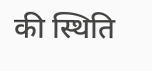की स्थिति